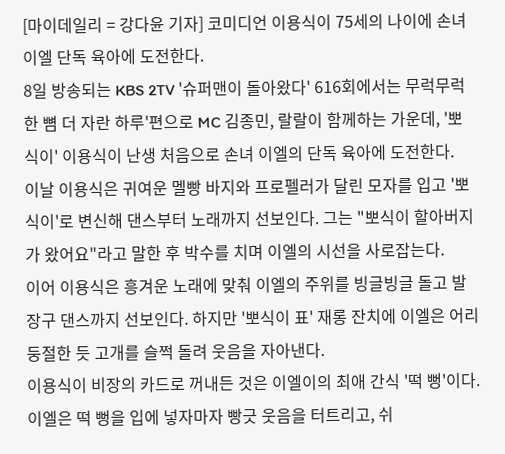[마이데일리 = 강다윤 기자] 코미디언 이용식이 75세의 나이에 손녀 이엘 단독 육아에 도전한다.
8일 방송되는 KBS 2TV '슈퍼맨이 돌아왔다' 616회에서는 무럭무럭 한 뼘 더 자란 하루'편으로 MC 김종민, 랄랄이 함께하는 가운데, '뽀식이' 이용식이 난생 처음으로 손녀 이엘의 단독 육아에 도전한다.
이날 이용식은 귀여운 멜빵 바지와 프로펠러가 달린 모자를 입고 '뽀식이'로 변신해 댄스부터 노래까지 선보인다. 그는 "뽀식이 할아버지가 왔어요"라고 말한 후 박수를 치며 이엘의 시선을 사로잡는다.
이어 이용식은 흥겨운 노래에 맞춰 이엘의 주위를 빙글빙글 돌고 발장구 댄스까지 선보인다. 하지만 '뽀식이 표' 재롱 잔치에 이엘은 어리둥절한 듯 고개를 슬쩍 돌려 웃음을 자아낸다.
이용식이 비장의 카드로 꺼내든 것은 이엘이의 최애 간식 '떡 뻥'이다. 이엘은 떡 뻥을 입에 넣자마자 빵긋 웃음을 터트리고, 쉬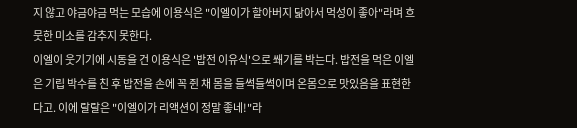지 않고 야금야금 먹는 모습에 이용식은 "이엘이가 할아버지 닮아서 먹성이 좋아"라며 흐뭇한 미소를 감추지 못한다.
이엘이 웃기기에 시동을 건 이용식은 '밥전 이유식'으로 쐐기를 박는다. 밥전을 먹은 이엘은 기립 박수를 친 후 밥전을 손에 꼭 쥔 채 몸을 들썩들썩이며 온몸으로 맛있음을 표현한다고. 이에 랄랄은 "이엘이가 리액션이 정말 좋네!"라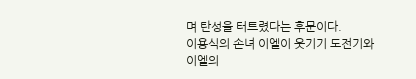며 탄성을 터트렸다는 후문이다.
이용식의 손녀 이엘이 웃기기 도전기와 이엘의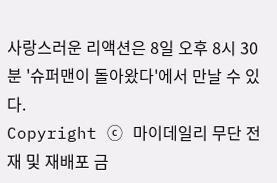사랑스러운 리액션은 8일 오후 8시 30분 '슈퍼맨이 돌아왔다'에서 만날 수 있다.
Copyright ⓒ 마이데일리 무단 전재 및 재배포 금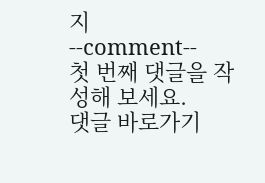지
--comment--
첫 번째 댓글을 작성해 보세요.
댓글 바로가기